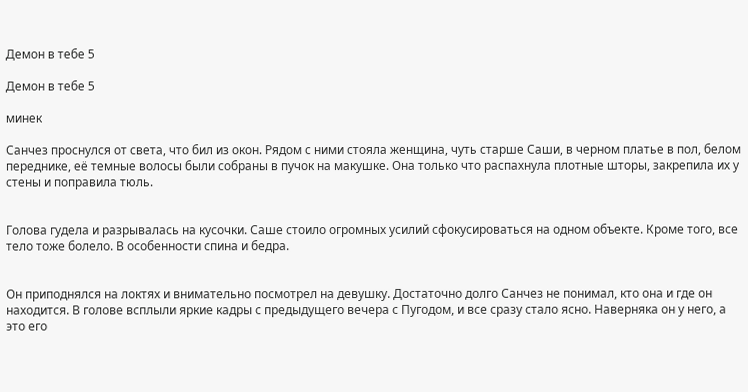Демон в тебе 5

Демон в тебе 5

минек

Санчез проснулся от света, что бил из окон. Рядом с ними стояла женщина, чуть старше Саши, в черном платье в пол, белом переднике, её темные волосы были собраны в пучок на макушке. Она только что распахнула плотные шторы, закрепила их у стены и поправила тюль.


Голова гудела и разрывалась на кусочки. Саше стоило огромных усилий сфокусироваться на одном объекте. Кроме того, все тело тоже болело. В особенности спина и бедра.


Он приподнялся на локтях и внимательно посмотрел на девушку. Достаточно долго Санчез не понимал, кто она и где он находится. В голове всплыли яркие кадры с предыдущего вечера с Пугодом, и все сразу стало ясно. Наверняка он у него, а это его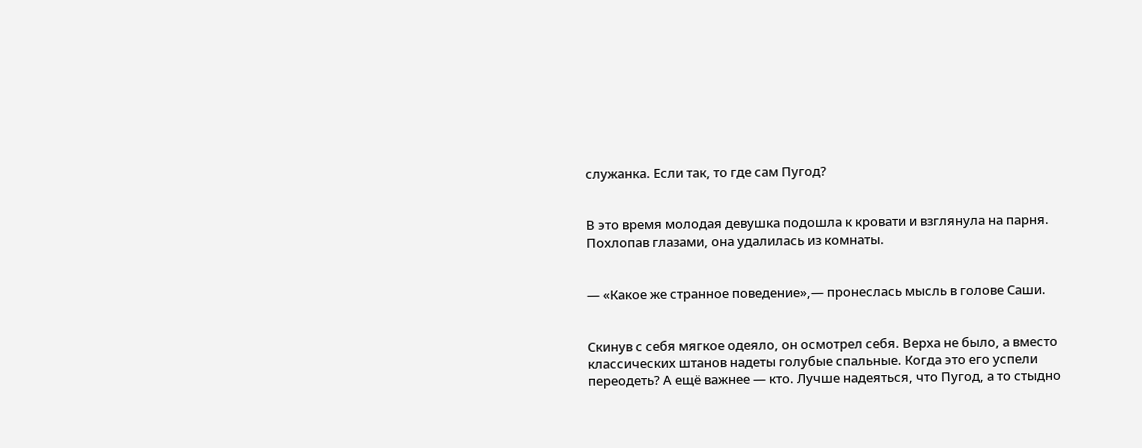служанка. Если так, то где сам Пугод?


В это время молодая девушка подошла к кровати и взглянула на парня. Похлопав глазами, она удалилась из комнаты.


— «Какое же странное поведение»,— пронеслась мысль в голове Саши.


Скинув с себя мягкое одеяло, он осмотрел себя. Верха не было, а вместо классических штанов надеты голубые спальные. Когда это его успели переодеть? А ещё важнее — кто. Лучше надеяться, что Пугод, а то стыдно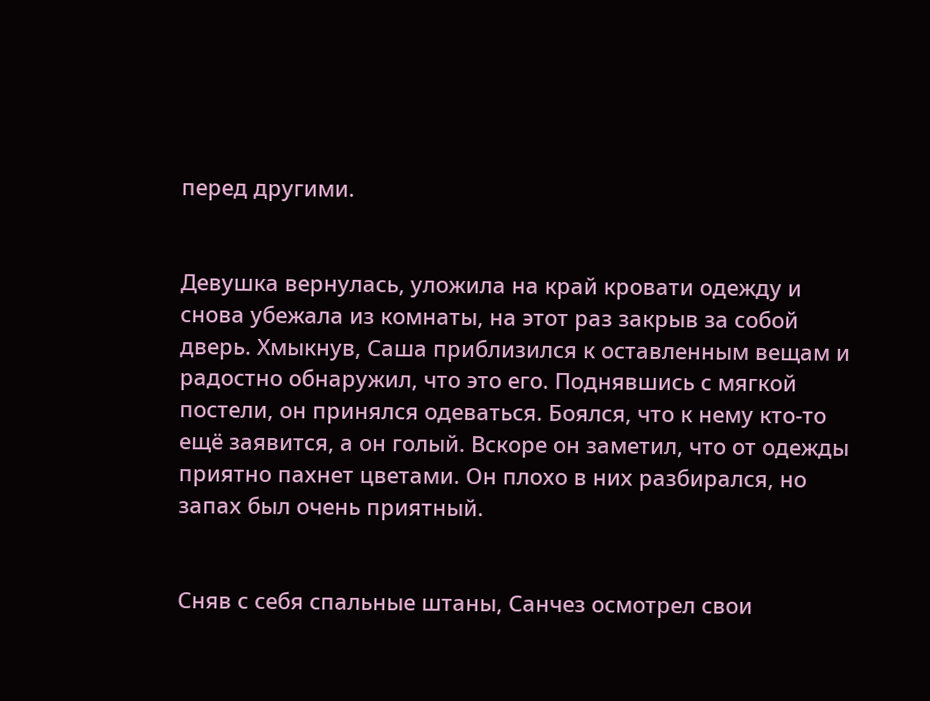перед другими.


Девушка вернулась, уложила на край кровати одежду и снова убежала из комнаты, на этот раз закрыв за собой дверь. Хмыкнув, Саша приблизился к оставленным вещам и радостно обнаружил, что это его. Поднявшись с мягкой постели, он принялся одеваться. Боялся, что к нему кто-то ещё заявится, а он голый. Вскоре он заметил, что от одежды приятно пахнет цветами. Он плохо в них разбирался, но запах был очень приятный.


Сняв с себя спальные штаны, Санчез осмотрел свои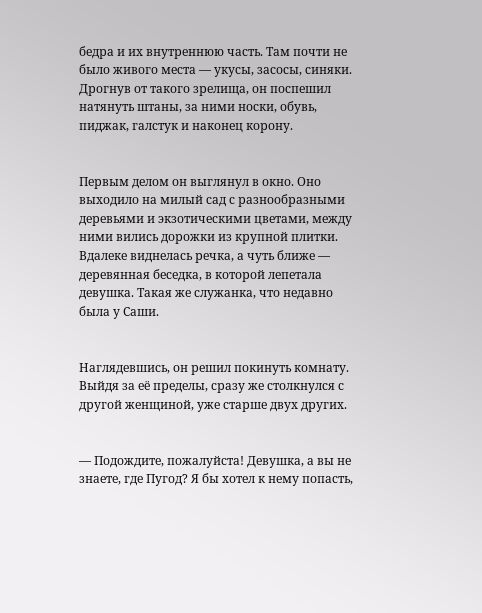бедра и их внутреннюю часть. Там почти не было живого места — укусы, засосы, синяки. Дрогнув от такого зрелища, он поспешил натянуть штаны, за ними носки, обувь, пиджак, галстук и наконец корону.


Первым делом он выглянул в окно. Оно выходило на милый сад с разнообразными деревьями и экзотическими цветами, между ними вились дорожки из крупной плитки. Вдалеке виднелась речка, а чуть ближе — деревянная беседка, в которой лепетала девушка. Такая же служанка, что недавно была у Саши.


Наглядевшись, он решил покинуть комнату. Выйдя за её пределы, сразу же столкнулся с другой женщиной, уже старше двух других.


— Подождите, пожалуйста! Девушка, а вы не знаете, где Пугод? Я бы хотел к нему попасть,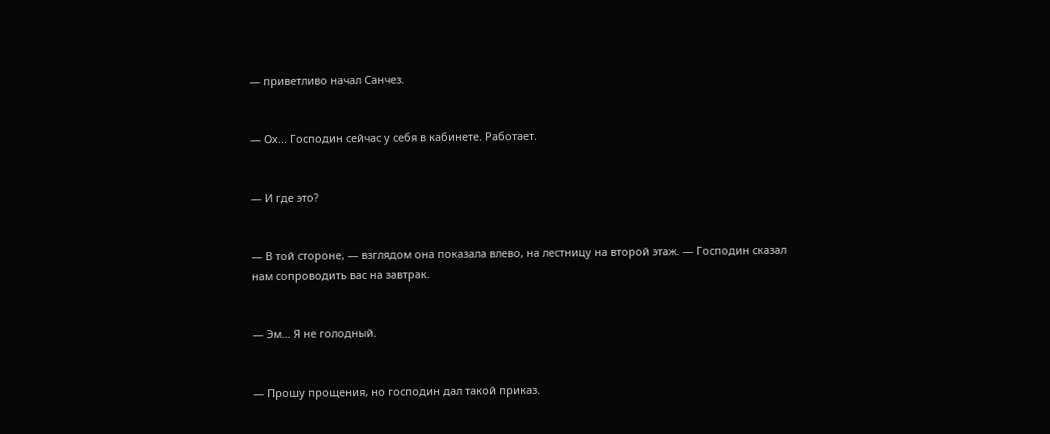— приветливо начал Санчез.


— Ох... Господин сейчас у себя в кабинете. Работает.


— И где это?


— В той стороне, — взглядом она показала влево, на лестницу на второй этаж. — Господин сказал нам сопроводить вас на завтрак.


— Эм... Я не голодный.


— Прошу прощения, но господин дал такой приказ.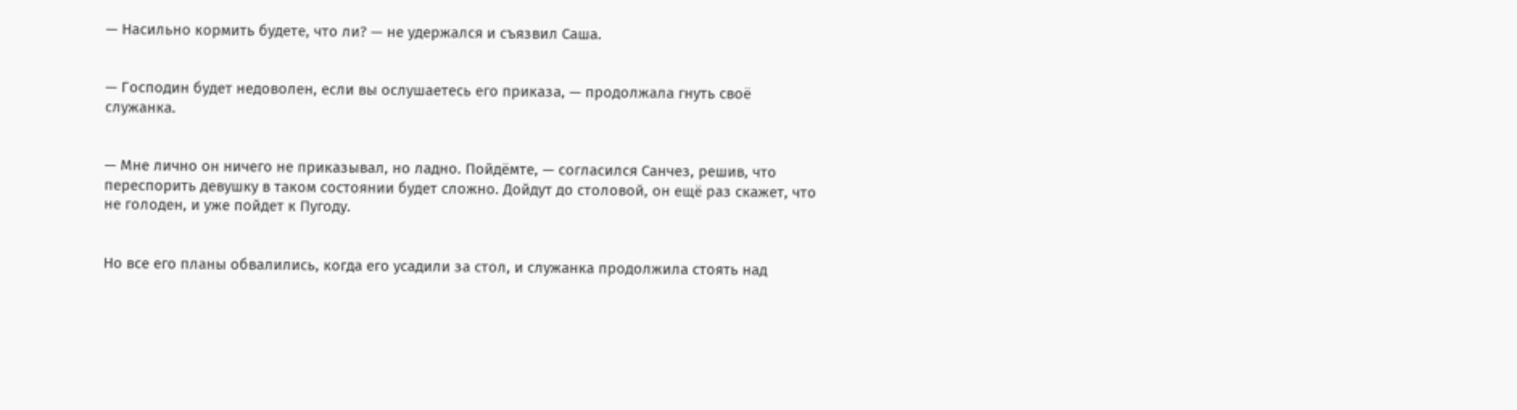— Насильно кормить будете, что ли? — не удержался и съязвил Саша.


— Господин будет недоволен, если вы ослушаетесь его приказа, — продолжала гнуть своё служанка.


— Мне лично он ничего не приказывал, но ладно. Пойдёмте, — согласился Санчез, решив, что переспорить девушку в таком состоянии будет сложно. Дойдут до столовой, он ещё раз скажет, что не голоден, и уже пойдет к Пугоду.


Но все его планы обвалились, когда его усадили за стол, и служанка продолжила стоять над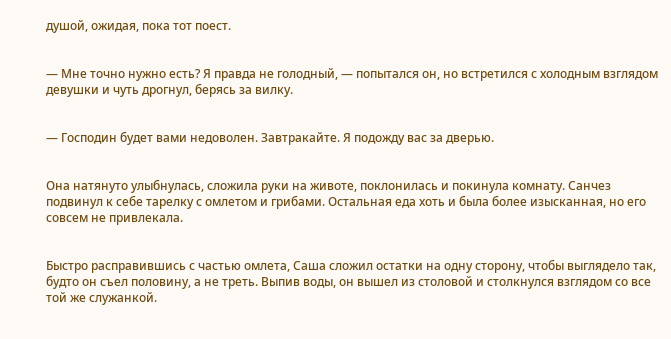душой, ожидая, пока тот поест.


— Мне точно нужно есть? Я правда не голодный, — попытался он, но встретился с холодным взглядом девушки и чуть дрогнул, берясь за вилку.


— Господин будет вами недоволен. Завтракайте. Я подожду вас за дверью.


Она натянуто улыбнулась, сложила руки на животе, поклонилась и покинула комнату. Санчез подвинул к себе тарелку с омлетом и грибами. Остальная еда хоть и была более изысканная, но его совсем не привлекала.


Быстро расправившись с частью омлета, Саша сложил остатки на одну сторону, чтобы выглядело так, будто он съел половину, а не треть. Выпив воды, он вышел из столовой и столкнулся взглядом со все той же служанкой.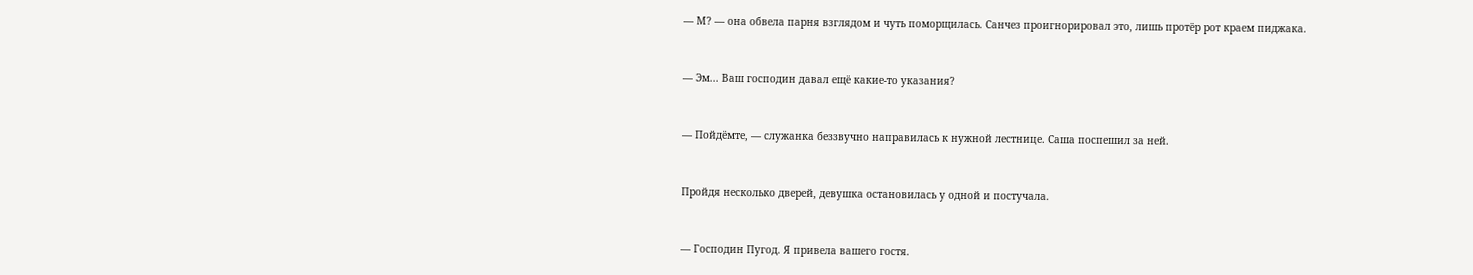— М? — она обвела парня взглядом и чуть поморщилась. Санчез проигнорировал это, лишь протёр рот краем пиджака.


— Эм... Ваш господин давал ещё какие-то указания?


— Пойдёмте, — служанка беззвучно направилась к нужной лестнице. Саша поспешил за ней.


Пройдя несколько дверей, девушка остановилась у одной и постучала.


— Господин Пугод. Я привела вашего гостя.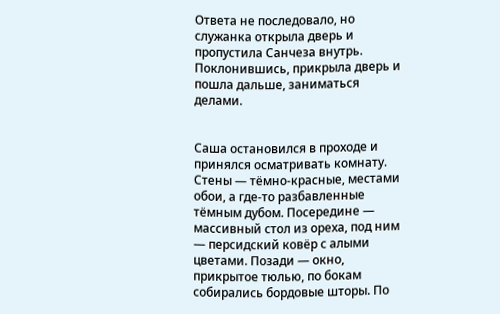Ответа не последовало, но служанка открыла дверь и пропустила Санчеза внутрь. Поклонившись, прикрыла дверь и пошла дальше, заниматься делами.


Саша остановился в проходе и принялся осматривать комнату. Стены — тёмно-красные, местами обои, а где-то разбавленные тёмным дубом. Посередине — массивный стол из ореха, под ним — персидский ковёр с алыми цветами. Позади — окно, прикрытое тюлью, по бокам собирались бордовые шторы. По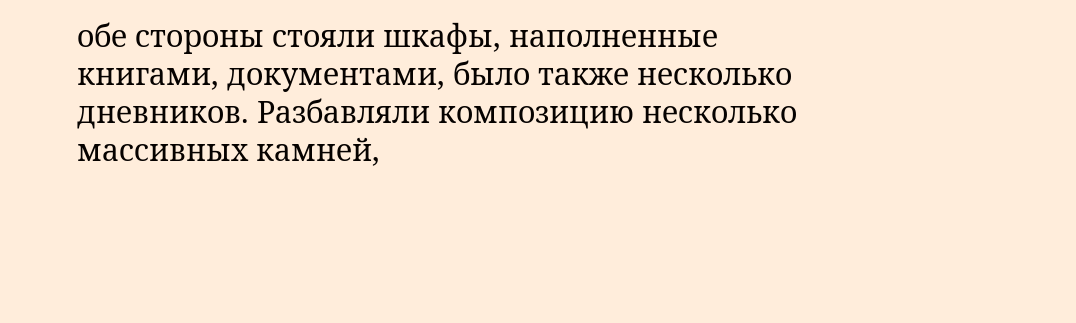обе стороны стояли шкафы, наполненные книгами, документами, было также несколько дневников. Разбавляли композицию несколько массивных камней,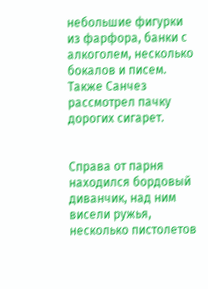небольшие фигурки из фарфора, банки с алкоголем, несколько бокалов и писем. Также Санчез рассмотрел пачку дорогих сигарет.


Справа от парня находился бордовый диванчик, над ним висели ружья, несколько пистолетов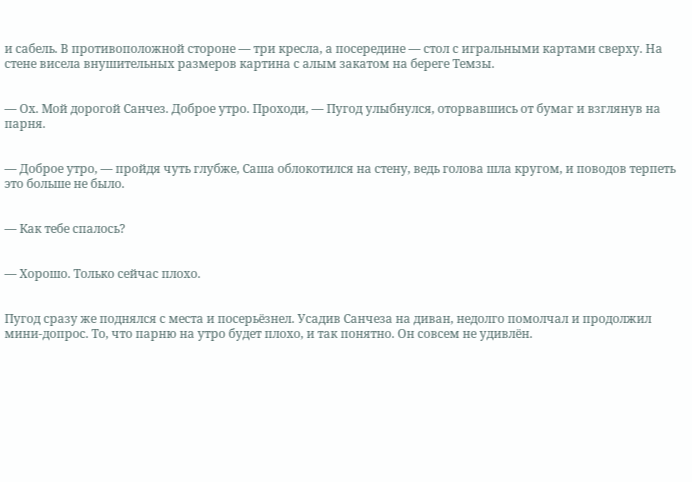и сабель. В противоположной стороне — три кресла, а посередине — стол с игральными картами сверху. На стене висела внушительных размеров картина с алым закатом на береге Темзы.


— Ох. Мой дорогой Санчез. Доброе утро. Проходи, — Пугод улыбнулся, оторвавшись от бумаг и взглянув на парня.


— Доброе утро, — пройдя чуть глубже, Саша облокотился на стену, ведь голова шла кругом, и поводов терпеть это больше не было.


— Как тебе спалось?


— Хорошо. Только сейчас плохо.


Пугод сразу же поднялся с места и посерьёзнел. Усадив Санчеза на диван, недолго помолчал и продолжил мини-допрос. То, что парню на утро будет плохо, и так понятно. Он совсем не удивлён.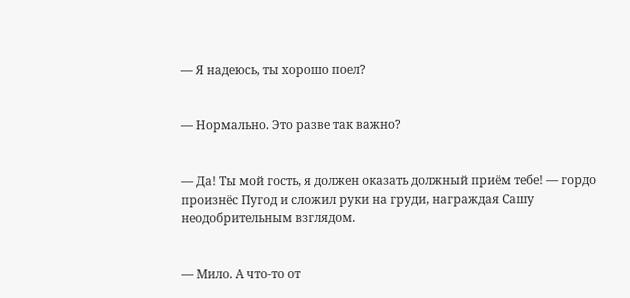— Я надеюсь, ты хорошо поел?


— Нормально. Это разве так важно?


— Да! Ты мой гость, я должен оказать должный приём тебе! — гордо произнёс Пугод и сложил руки на груди, награждая Сашу неодобрительным взглядом.


— Мило. А что-то от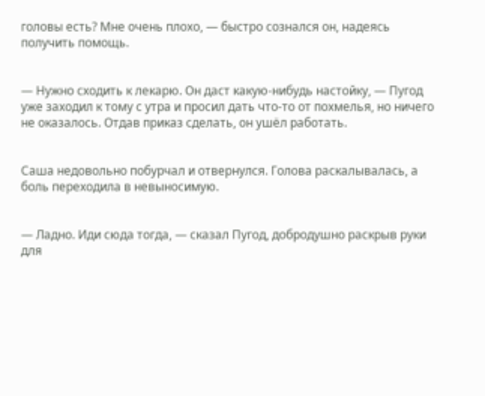головы есть? Мне очень плохо, — быстро сознался он, надеясь получить помощь.


— Нужно сходить к лекарю. Он даст какую-нибудь настойку, — Пугод уже заходил к тому с утра и просил дать что-то от похмелья, но ничего не оказалось. Отдав приказ сделать, он ушёл работать.


Саша недовольно побурчал и отвернулся. Голова раскалывалась, а боль переходила в невыносимую.


— Ладно. Иди сюда тогда, — сказал Пугод, добродушно раскрыв руки для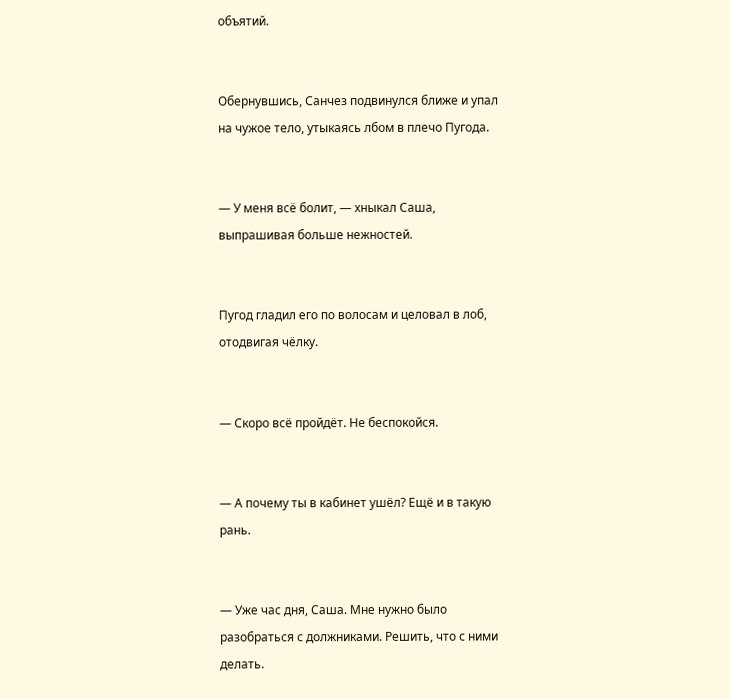объятий.


Обернувшись, Санчез подвинулся ближе и упал на чужое тело, утыкаясь лбом в плечо Пугода.


— У меня всё болит, — хныкал Саша, выпрашивая больше нежностей.


Пугод гладил его по волосам и целовал в лоб, отодвигая чёлку.


— Скоро всё пройдёт. Не беспокойся.


— А почему ты в кабинет ушёл? Ещё и в такую рань.


— Уже час дня, Саша. Мне нужно было разобраться с должниками. Решить, что с ними делать.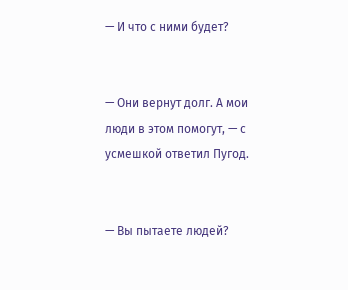— И что с ними будет?


— Они вернут долг. А мои люди в этом помогут, — с усмешкой ответил Пугод.


— Вы пытаете людей?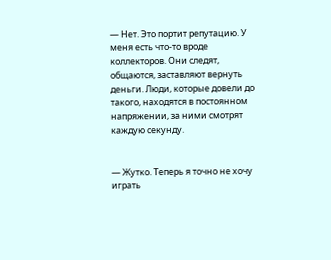— Нет. Это портит репутацию. У меня есть что-то вроде коллекторов. Они следят, общаются, заставляют вернуть деньги. Люди, которые довели до такого, находятся в постоянном напряжении, за ними смотрят каждую секунду.


— Жутко. Теперь я точно не хочу играть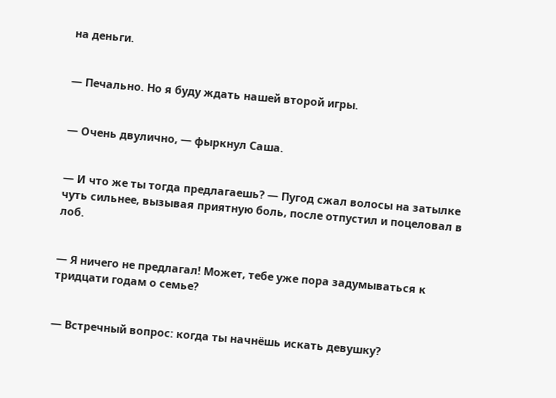на деньги.


— Печально. Но я буду ждать нашей второй игры.


— Очень двулично, — фыркнул Саша.


— И что же ты тогда предлагаешь? — Пугод сжал волосы на затылке чуть сильнее, вызывая приятную боль, после отпустил и поцеловал в лоб.


— Я ничего не предлагал! Может, тебе уже пора задумываться к тридцати годам о семье?


— Встречный вопрос: когда ты начнёшь искать девушку?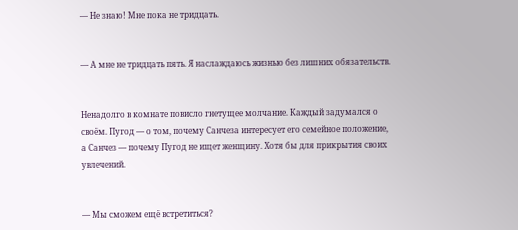— Не знаю! Мне пока не тридцать.


— А мне не тридцать пять. Я наслаждаюсь жизнью без лишних обязательств.


Ненадолго в комнате повисло гнетущее молчание. Каждый задумался о своём. Пугод — о том, почему Санчеза интересует его семейное положение, а Санчез — почему Пугод не ищет женщину. Хотя бы для прикрытия своих увлечений.


— Мы сможем ещё встретиться?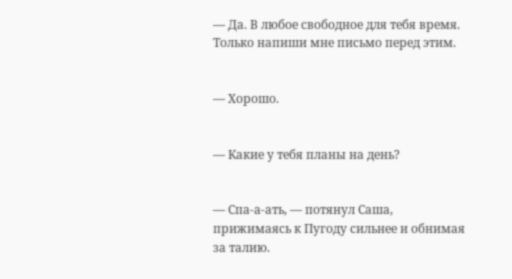— Да. В любое свободное для тебя время. Только напиши мне письмо перед этим.


— Хорошо.


— Какие у тебя планы на день?


— Спа-а-ать, — потянул Саша, прижимаясь к Пугоду сильнее и обнимая за талию.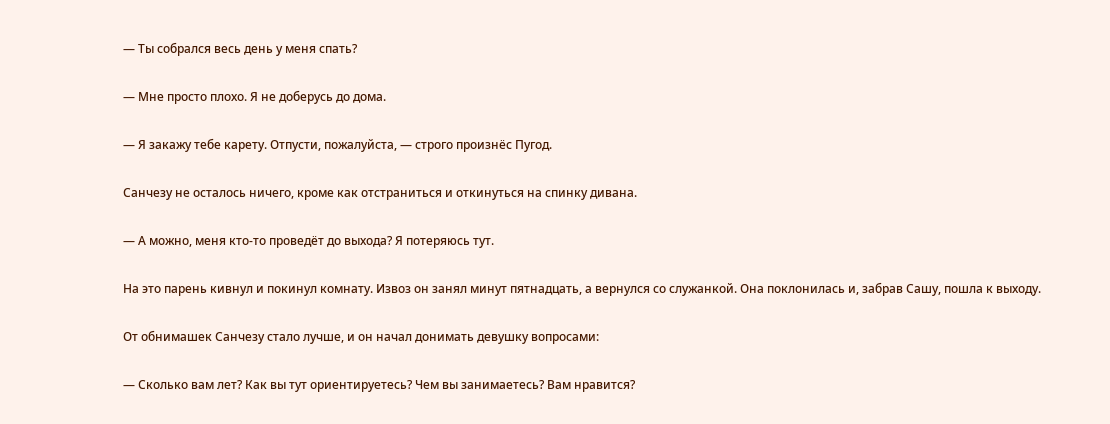— Ты собрался весь день у меня спать?


— Мне просто плохо. Я не доберусь до дома.


— Я закажу тебе карету. Отпусти, пожалуйста, — строго произнёс Пугод.


Санчезу не осталось ничего, кроме как отстраниться и откинуться на спинку дивана.


— А можно, меня кто-то проведёт до выхода? Я потеряюсь тут.


На это парень кивнул и покинул комнату. Извоз он занял минут пятнадцать, а вернулся со служанкой. Она поклонилась и, забрав Сашу, пошла к выходу.


От обнимашек Санчезу стало лучше, и он начал донимать девушку вопросами:


— Сколько вам лет? Как вы тут ориентируетесь? Чем вы занимаетесь? Вам нравится?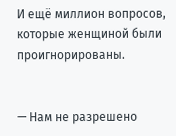И ещё миллион вопросов, которые женщиной были проигнорированы.


— Нам не разрешено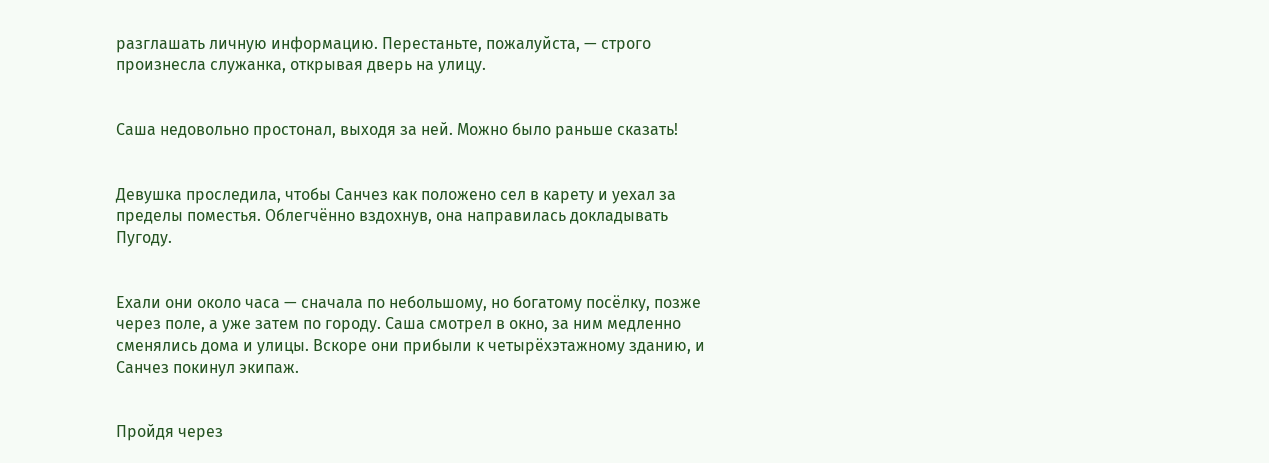разглашать личную информацию. Перестаньте, пожалуйста, — строго произнесла служанка, открывая дверь на улицу.


Саша недовольно простонал, выходя за ней. Можно было раньше сказать!


Девушка проследила, чтобы Санчез как положено сел в карету и уехал за пределы поместья. Облегчённо вздохнув, она направилась докладывать Пугоду.


Ехали они около часа — сначала по небольшому, но богатому посёлку, позже через поле, а уже затем по городу. Саша смотрел в окно, за ним медленно сменялись дома и улицы. Вскоре они прибыли к четырёхэтажному зданию, и Санчез покинул экипаж.


Пройдя через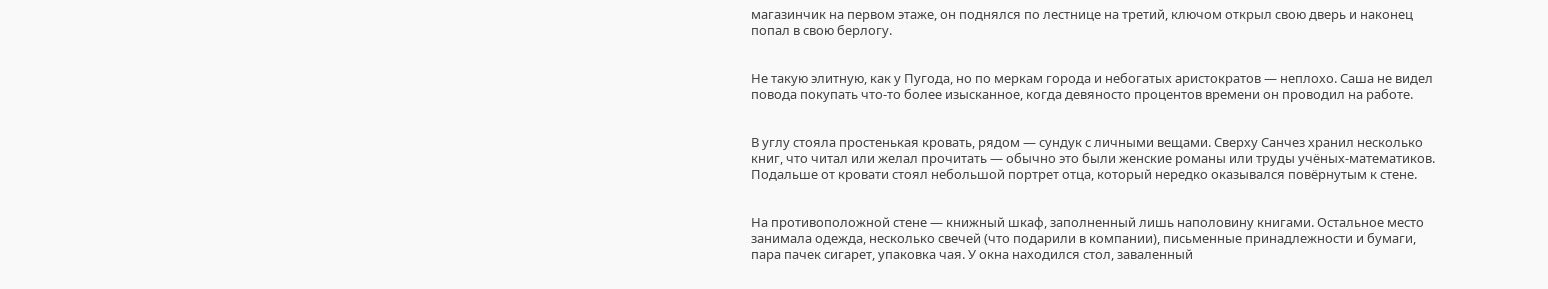магазинчик на первом этаже, он поднялся по лестнице на третий, ключом открыл свою дверь и наконец попал в свою берлогу.


Не такую элитную, как у Пугода, но по меркам города и небогатых аристократов — неплохо. Саша не видел повода покупать что-то более изысканное, когда девяносто процентов времени он проводил на работе.


В углу стояла простенькая кровать, рядом — сундук с личными вещами. Сверху Санчез хранил несколько книг, что читал или желал прочитать — обычно это были женские романы или труды учёных-математиков. Подальше от кровати стоял небольшой портрет отца, который нередко оказывался повёрнутым к стене.


На противоположной стене — книжный шкаф, заполненный лишь наполовину книгами. Остальное место занимала одежда, несколько свечей (что подарили в компании), письменные принадлежности и бумаги, пара пачек сигарет, упаковка чая. У окна находился стол, заваленный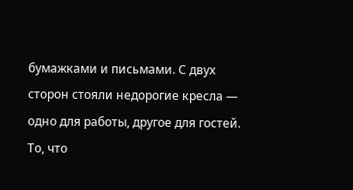бумажками и письмами. С двух сторон стояли недорогие кресла — одно для работы, другое для гостей. То, что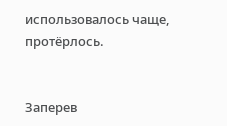использовалось чаще, протёрлось.


Заперев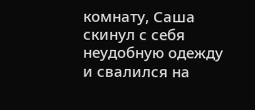комнату, Саша скинул с себя неудобную одежду и свалился на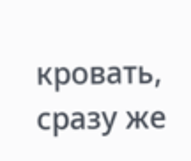кровать, сразу же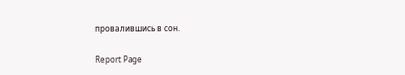провалившись в сон.

Report Page